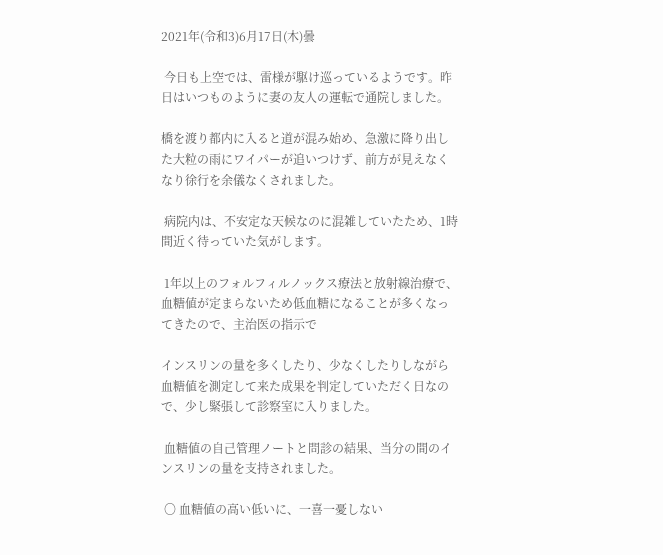2021年(令和3)6月17日(木)曇

 今日も上空では、雷様が駆け巡っているようです。昨日はいつものように妻の友人の運転で通院しました。

橋を渡り都内に入ると道が混み始め、急激に降り出した大粒の雨にワイパーが追いつけず、前方が見えなくなり徐行を余儀なくされました。

 病院内は、不安定な天候なのに混雑していたため、1時間近く待っていた気がします。

 1年以上のフォルフィルノックス療法と放射線治療で、血糖値が定まらないため低血糖になることが多くなってきたので、主治医の指示で

インスリンの量を多くしたり、少なくしたりしながら血糖値を測定して来た成果を判定していただく日なので、少し緊張して診察室に入りました。

 血糖値の自己管理ノートと問診の結果、当分の間のインスリンの量を支持されました。

 〇 血糖値の高い低いに、一喜一憂しない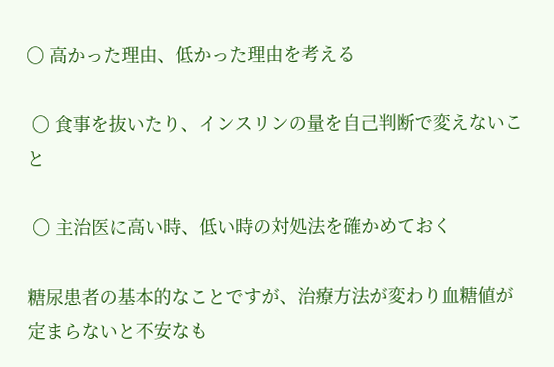〇 高かった理由、低かった理由を考える

 〇 食事を抜いたり、インスリンの量を自己判断で変えないこと

 〇 主治医に高い時、低い時の対処法を確かめておく

糖尿患者の基本的なことですが、治療方法が変わり血糖値が定まらないと不安なも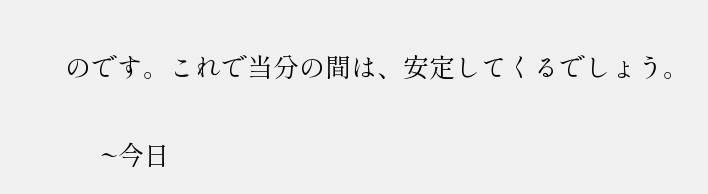のです。これで当分の間は、安定してくるでしょう。

     ~今日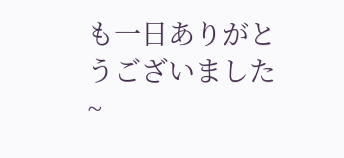も一日ありがとうございました~